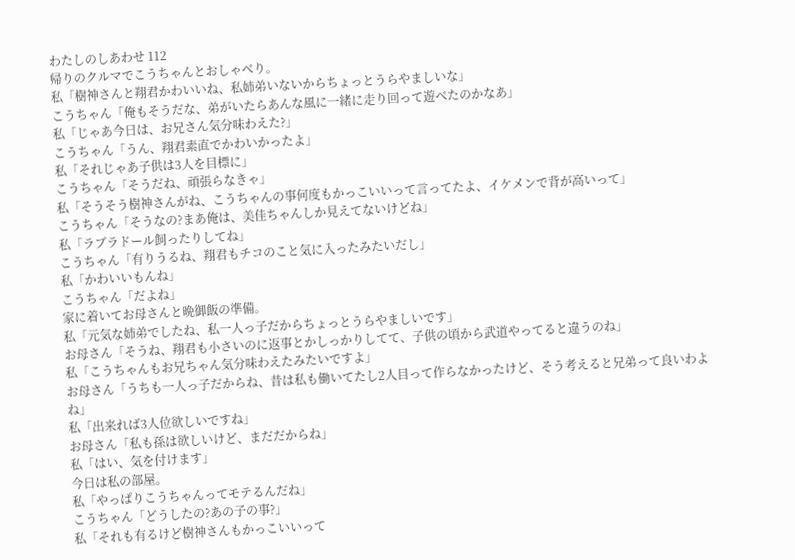わたしのしあわせ 112
帰りのクルマでこうちゃんとおしゃべり。
私「樹神さんと翔君かわいいね、私姉弟いないからちょっとうらやましいな」
こうちゃん「俺もそうだな、弟がいたらあんな風に一緒に走り回って遊べたのかなあ」
私「じゃあ今日は、お兄さん気分味わえた?」
こうちゃん「うん、翔君素直でかわいかったよ」
私「それじゃあ子供は3人を目標に」
こうちゃん「そうだね、頑張らなきゃ」
私「そうそう樹神さんがね、こうちゃんの事何度もかっこいいって言ってたよ、イケメンで背が高いって」
こうちゃん「そうなの?まあ俺は、美佳ちゃんしか見えてないけどね」
私「ラブラドール飼ったりしてね」
こうちゃん「有りうるね、翔君もチコのこと気に入ったみたいだし」
私「かわいいもんね」
こうちゃん「だよね」
家に着いてお母さんと晩御飯の準備。
私「元気な姉弟でしたね、私一人っ子だからちょっとうらやましいです」
お母さん「そうね、翔君も小さいのに返事とかしっかりしてて、子供の頃から武道やってると違うのね」
私「こうちゃんもお兄ちゃん気分味わえたみたいですよ」
お母さん「うちも一人っ子だからね、昔は私も働いてたし2人目って作らなかったけど、そう考えると兄弟って良いわよね」
私「出来れば3人位欲しいですね」
お母さん「私も孫は欲しいけど、まだだからね」
私「はい、気を付けます」
今日は私の部屋。
私「やっぱりこうちゃんってモテるんだね」
こうちゃん「どうしたの?あの子の事?」
私「それも有るけど樹神さんもかっこいいって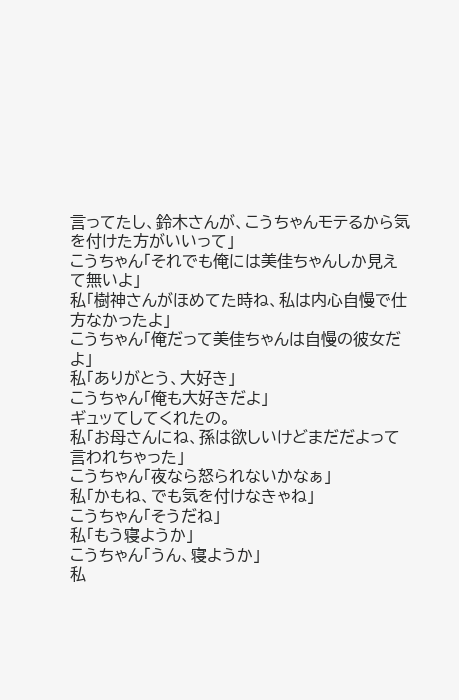言ってたし、鈴木さんが、こうちゃんモテるから気を付けた方がいいって」
こうちゃん「それでも俺には美佳ちゃんしか見えて無いよ」
私「樹神さんがほめてた時ね、私は内心自慢で仕方なかったよ」
こうちゃん「俺だって美佳ちゃんは自慢の彼女だよ」
私「ありがとう、大好き」
こうちゃん「俺も大好きだよ」
ギュッてしてくれたの。
私「お母さんにね、孫は欲しいけどまだだよって言われちゃった」
こうちゃん「夜なら怒られないかなぁ」
私「かもね、でも気を付けなきゃね」
こうちゃん「そうだね」
私「もう寝ようか」
こうちゃん「うん、寝ようか」
私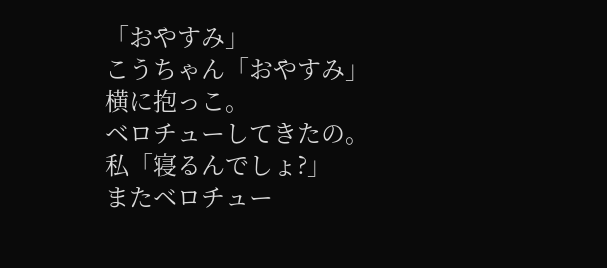「おやすみ」
こうちゃん「おやすみ」
横に抱っこ。
ベロチューしてきたの。
私「寝るんでしょ?」
またベロチュー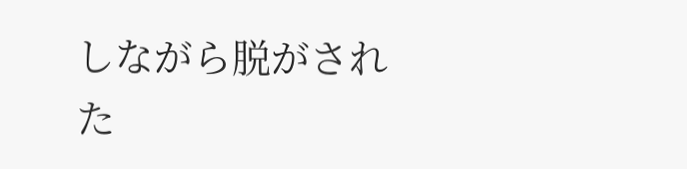しながら脱がされた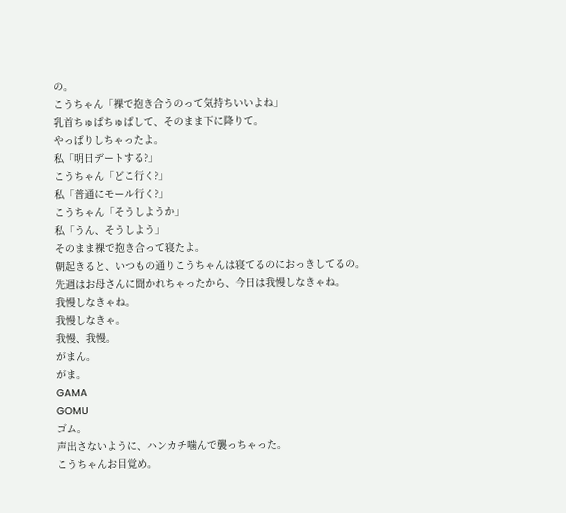の。
こうちゃん「裸で抱き合うのって気持ちいいよね」
乳首ちゅぱちゅぱして、そのまま下に降りて。
やっぱりしちゃったよ。
私「明日デートする?」
こうちゃん「どこ行く?」
私「普通にモール行く?」
こうちゃん「そうしようか」
私「うん、そうしよう」
そのまま裸で抱き合って寝たよ。
朝起きると、いつもの通りこうちゃんは寝てるのにおっきしてるの。
先週はお母さんに聞かれちゃったから、今日は我慢しなきゃね。
我慢しなきゃね。
我慢しなきゃ。
我慢、我慢。
がまん。
がま。
GAMA
GOMU
ゴム。
声出さないように、ハンカチ噛んで襲っちゃった。
こうちゃんお目覚め。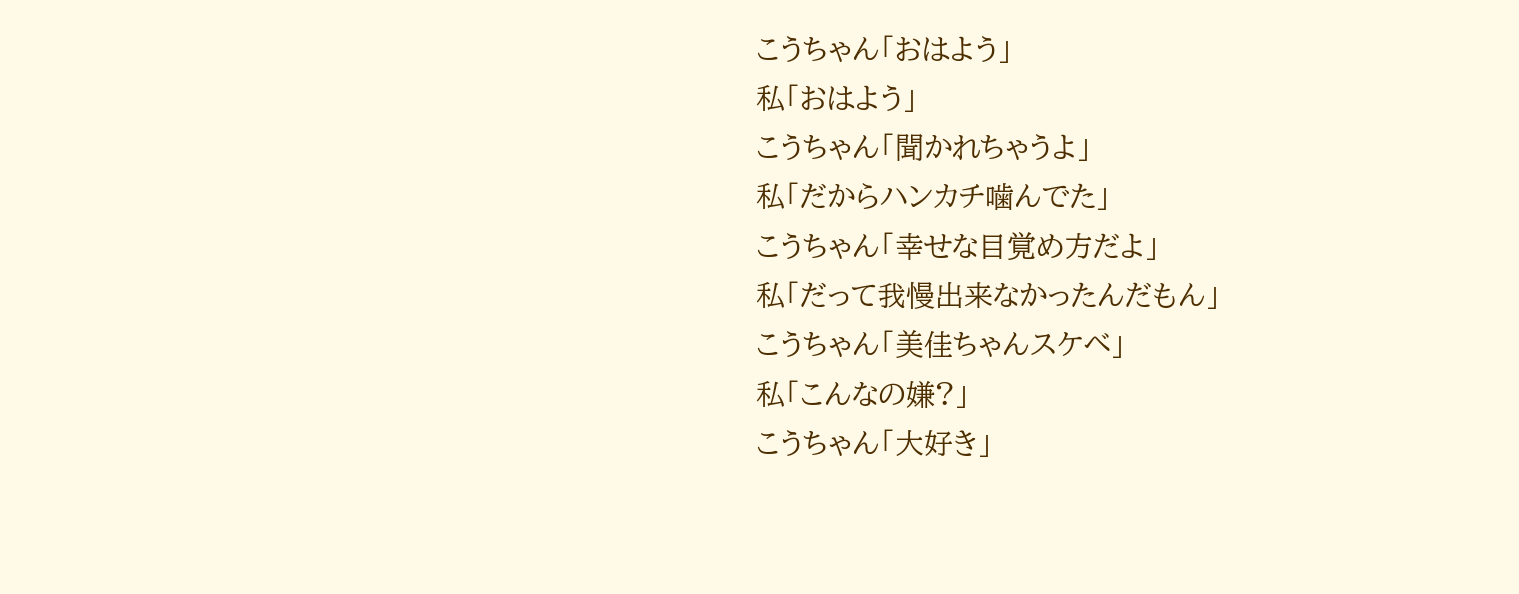こうちゃん「おはよう」
私「おはよう」
こうちゃん「聞かれちゃうよ」
私「だからハンカチ噛んでた」
こうちゃん「幸せな目覚め方だよ」
私「だって我慢出来なかったんだもん」
こうちゃん「美佳ちゃんスケベ」
私「こんなの嫌?」
こうちゃん「大好き」